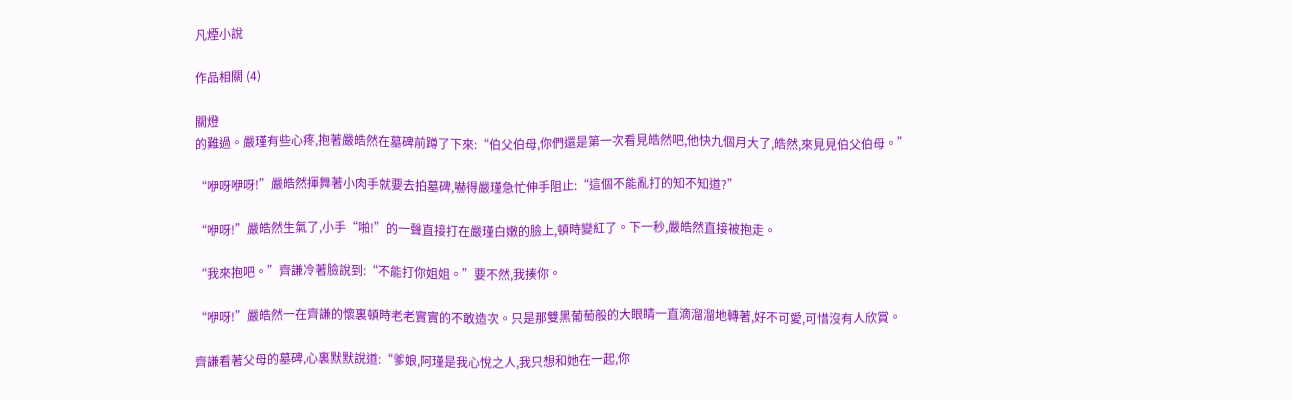凡煙小說

作品相關 (4)

關燈
的難過。嚴瑾有些心疼,抱著嚴皓然在墓碑前蹲了下來:“伯父伯母,你們還是第一次看見皓然吧,他快九個月大了,皓然,來見見伯父伯母。”

“咿呀咿呀!”嚴皓然揮舞著小肉手就要去拍墓碑,嚇得嚴瑾急忙伸手阻止:“這個不能亂打的知不知道?”

“咿呀!”嚴皓然生氣了,小手“啪!”的一聲直接打在嚴瑾白嫩的臉上,頓時變紅了。下一秒,嚴皓然直接被抱走。

“我來抱吧。”齊謙冷著臉說到:“不能打你姐姐。”要不然,我揍你。

“咿呀!”嚴皓然一在齊謙的懷裏頓時老老實實的不敢造次。只是那雙黑葡萄般的大眼睛一直滴溜溜地轉著,好不可愛,可惜沒有人欣賞。

齊謙看著父母的墓碑,心裏默默說道:“爹娘,阿瑾是我心悅之人,我只想和她在一起,你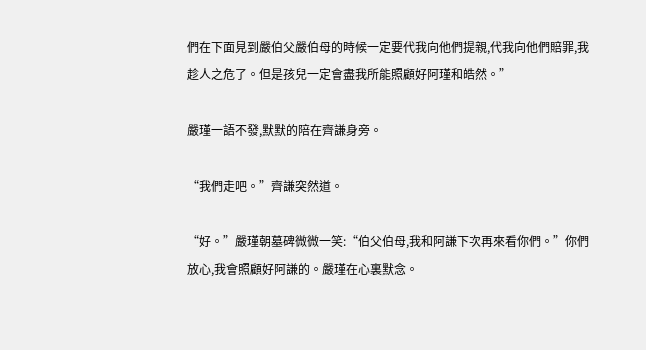們在下面見到嚴伯父嚴伯母的時候一定要代我向他們提親,代我向他們賠罪,我趁人之危了。但是孩兒一定會盡我所能照顧好阿瑾和皓然。”

嚴瑾一語不發,默默的陪在齊謙身旁。

“我們走吧。”齊謙突然道。

“好。”嚴瑾朝墓碑微微一笑:“伯父伯母,我和阿謙下次再來看你們。”你們放心,我會照顧好阿謙的。嚴瑾在心裏默念。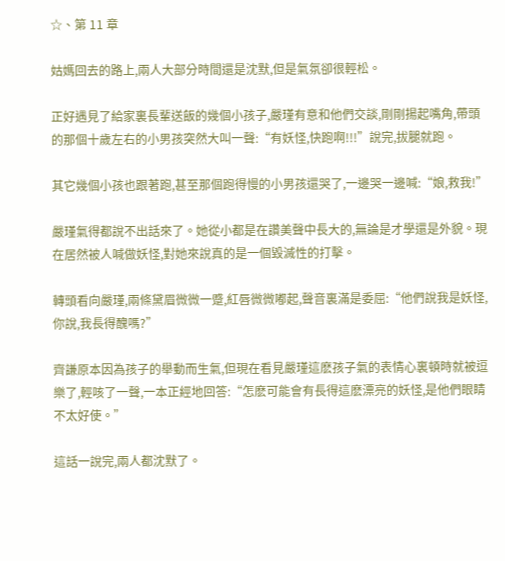☆、第 11 章

姑媽回去的路上,兩人大部分時間還是沈默,但是氣氛卻很輕松。

正好遇見了給家裏長輩送飯的幾個小孩子,嚴瑾有意和他們交談,剛剛揚起嘴角,帶頭的那個十歲左右的小男孩突然大叫一聲:“有妖怪,快跑啊!!!”說完,拔腿就跑。

其它幾個小孩也跟著跑,甚至那個跑得慢的小男孩還哭了,一邊哭一邊喊:“娘,救我!”

嚴瑾氣得都說不出話來了。她從小都是在讚美聲中長大的,無論是才學還是外貌。現在居然被人喊做妖怪,對她來說真的是一個毀滅性的打擊。

轉頭看向嚴瑾,兩條黛眉微微一蹙,紅唇微微嘟起,聲音裏滿是委屈:“他們說我是妖怪,你說,我長得醜嗎?”

齊謙原本因為孩子的舉動而生氣,但現在看見嚴瑾這麽孩子氣的表情心裏頓時就被逗樂了,輕咳了一聲,一本正經地回答:“怎麽可能會有長得這麽漂亮的妖怪,是他們眼睛不太好使。”

這話一說完,兩人都沈默了。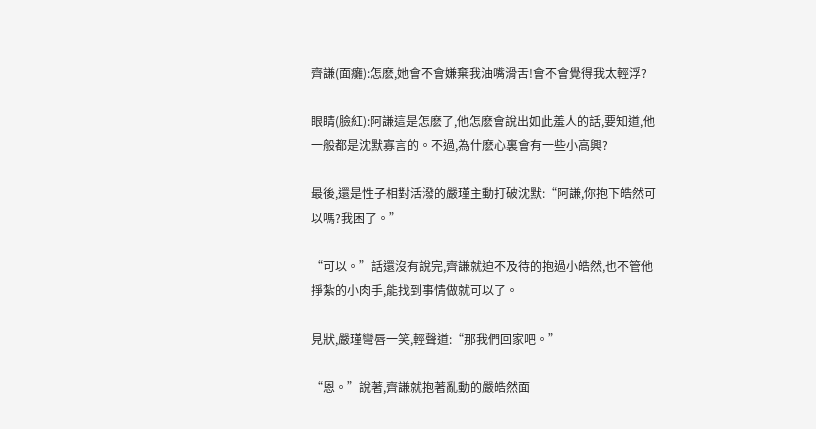齊謙(面癱):怎麽,她會不會嫌棄我油嘴滑舌!會不會覺得我太輕浮?

眼睛(臉紅):阿謙這是怎麽了,他怎麽會說出如此羞人的話,要知道,他一般都是沈默寡言的。不過,為什麽心裏會有一些小高興?

最後,還是性子相對活潑的嚴瑾主動打破沈默:“阿謙,你抱下皓然可以嗎?我困了。”

“可以。”話還沒有說完,齊謙就迫不及待的抱過小皓然,也不管他掙紮的小肉手,能找到事情做就可以了。

見狀,嚴瑾彎唇一笑,輕聲道:“那我們回家吧。”

“恩。”說著,齊謙就抱著亂動的嚴皓然面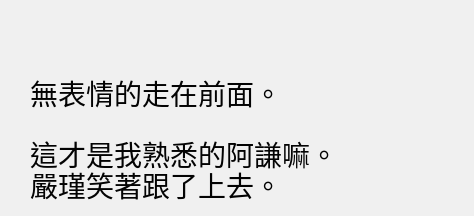無表情的走在前面。

這才是我熟悉的阿謙嘛。嚴瑾笑著跟了上去。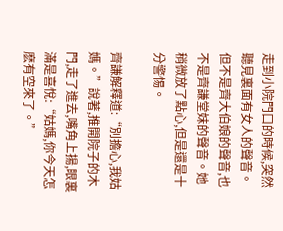走到小院門口的時候,突然聽見裏面有女人的聲音。但不是齊大伯娘的聲音,也不是齊謙堂妹的聲音。她稍微放了點心,但是還是十分警惕。

齊謙解釋道:“別擔心,我姑媽。”說著,推開院子的木門,走了進去,嘴角上揚,眼裏滿是喜悅:“姑媽,你今天怎麽有空來了。”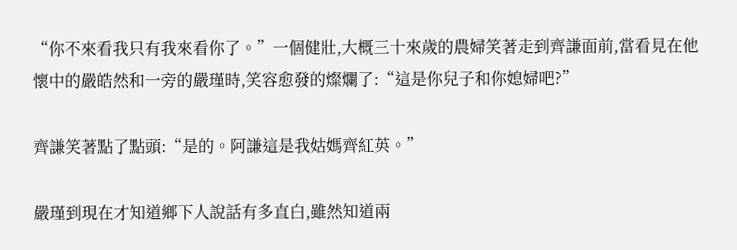“你不來看我只有我來看你了。”一個健壯,大概三十來歲的農婦笑著走到齊謙面前,當看見在他懷中的嚴皓然和一旁的嚴瑾時,笑容愈發的燦爛了:“這是你兒子和你媳婦吧?”

齊謙笑著點了點頭:“是的。阿謙這是我姑媽齊紅英。”

嚴瑾到現在才知道鄉下人說話有多直白,雖然知道兩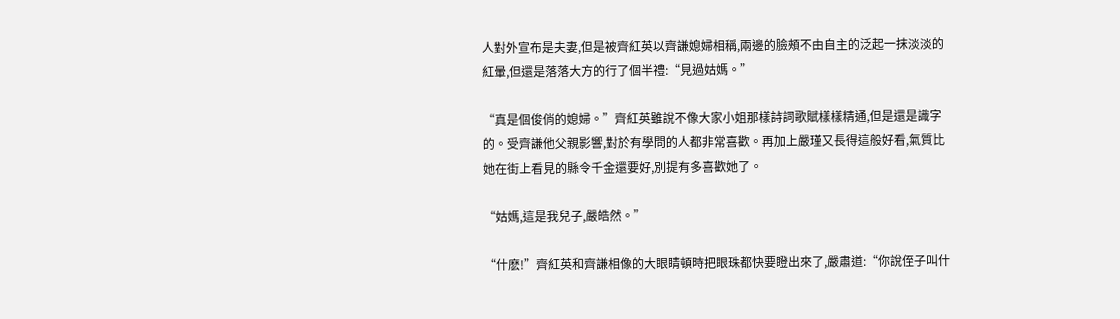人對外宣布是夫妻,但是被齊紅英以齊謙媳婦相稱,兩邊的臉頰不由自主的泛起一抹淡淡的紅暈,但還是落落大方的行了個半禮:“見過姑媽。”

“真是個俊俏的媳婦。”齊紅英雖說不像大家小姐那樣詩詞歌賦樣樣精通,但是還是識字的。受齊謙他父親影響,對於有學問的人都非常喜歡。再加上嚴瑾又長得這般好看,氣質比她在街上看見的縣令千金還要好,別提有多喜歡她了。

“姑媽,這是我兒子,嚴皓然。”

“什麽!”齊紅英和齊謙相像的大眼睛頓時把眼珠都快要瞪出來了,嚴肅道:“你說侄子叫什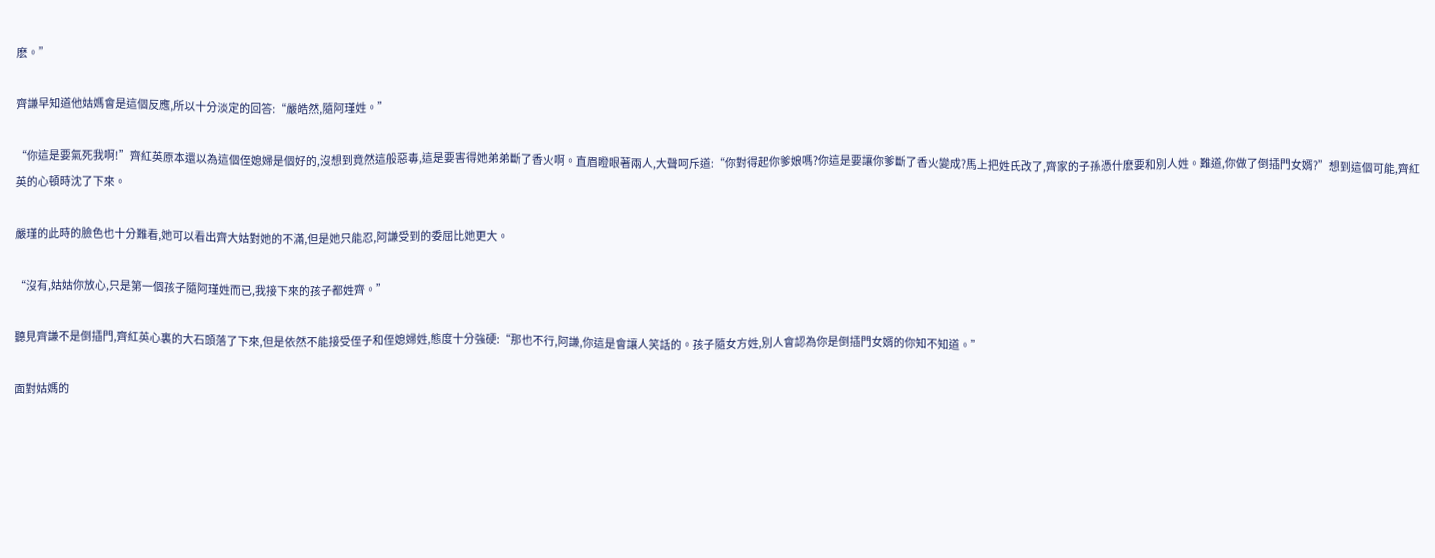麽。”

齊謙早知道他姑媽會是這個反應,所以十分淡定的回答:“嚴皓然,隨阿瑾姓。”

“你這是要氣死我啊!”齊紅英原本還以為這個侄媳婦是個好的,沒想到竟然這般惡毒,這是要害得她弟弟斷了香火啊。直眉瞪眼著兩人,大聲呵斥道:“你對得起你爹娘嗎?你這是要讓你爹斷了香火變成?馬上把姓氏改了,齊家的子孫憑什麽要和別人姓。難道,你做了倒插門女婿?”想到這個可能,齊紅英的心頓時沈了下來。

嚴瑾的此時的臉色也十分難看,她可以看出齊大姑對她的不滿,但是她只能忍,阿謙受到的委屈比她更大。

“沒有,姑姑你放心,只是第一個孩子隨阿瑾姓而已,我接下來的孩子都姓齊。”

聽見齊謙不是倒插門,齊紅英心裏的大石頭落了下來,但是依然不能接受侄子和侄媳婦姓,態度十分強硬:“那也不行,阿謙,你這是會讓人笑話的。孩子隨女方姓,別人會認為你是倒插門女婿的你知不知道。”

面對姑媽的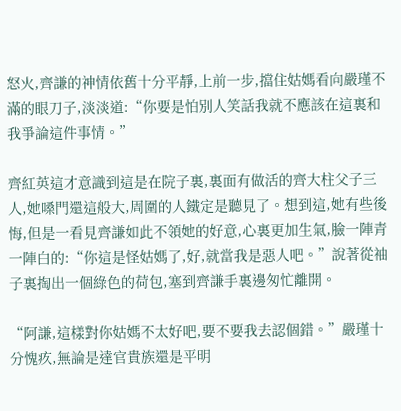怒火,齊謙的神情依舊十分平靜,上前一步,擋住姑媽看向嚴瑾不滿的眼刀子,淡淡道:“你要是怕別人笑話我就不應該在這裏和我爭論這件事情。”

齊紅英這才意識到這是在院子裏,裏面有做活的齊大柱父子三人,她嗓門還這般大,周圍的人鐵定是聽見了。想到這,她有些後悔,但是一看見齊謙如此不領她的好意,心裏更加生氣,臉一陣青一陣白的:“你這是怪姑媽了,好,就當我是惡人吧。”說著從袖子裏掏出一個綠色的荷包,塞到齊謙手裏邊匆忙離開。

“阿謙,這樣對你姑媽不太好吧,要不要我去認個錯。”嚴瑾十分愧疚,無論是達官貴族還是平明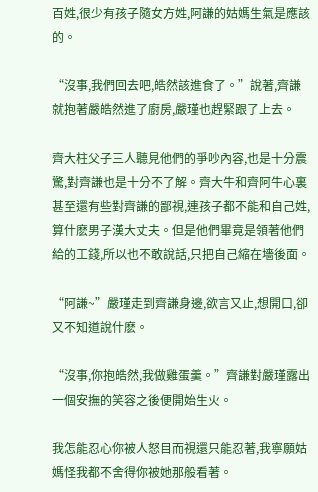百姓,很少有孩子隨女方姓,阿謙的姑媽生氣是應該的。

“沒事,我們回去吧,皓然該進食了。”說著,齊謙就抱著嚴皓然進了廚房,嚴瑾也趕緊跟了上去。

齊大柱父子三人聽見他們的爭吵內容,也是十分震驚,對齊謙也是十分不了解。齊大牛和齊阿牛心裏甚至還有些對齊謙的鄙視,連孩子都不能和自己姓,算什麽男子漢大丈夫。但是他們畢竟是領著他們給的工錢,所以也不敢說話,只把自己縮在墻後面。

“阿謙~”嚴瑾走到齊謙身邊,欲言又止,想開口,卻又不知道說什麽。

“沒事,你抱皓然,我做雞蛋羹。”齊謙對嚴瑾露出一個安撫的笑容之後便開始生火。

我怎能忍心你被人怒目而視還只能忍著,我寧願姑媽怪我都不舍得你被她那般看著。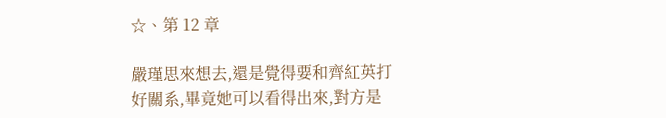☆、第 12 章

嚴瑾思來想去,還是覺得要和齊紅英打好關系,畢竟她可以看得出來,對方是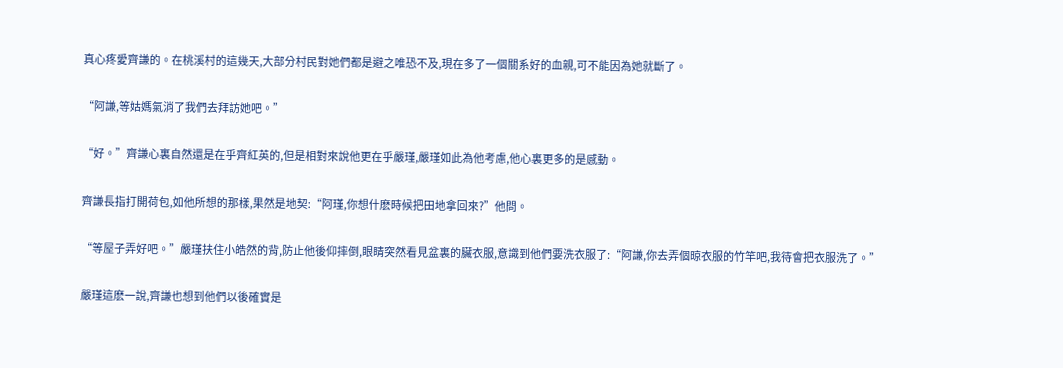真心疼愛齊謙的。在桃溪村的這幾天,大部分村民對她們都是避之唯恐不及,現在多了一個關系好的血親,可不能因為她就斷了。

“阿謙,等姑媽氣消了我們去拜訪她吧。”

“好。”齊謙心裏自然還是在乎齊紅英的,但是相對來說他更在乎嚴瑾,嚴瑾如此為他考慮,他心裏更多的是感動。

齊謙長指打開荷包,如他所想的那樣,果然是地契:“阿瑾,你想什麽時候把田地拿回來?”他問。

“等屋子弄好吧。”嚴瑾扶住小皓然的背,防止他後仰摔倒,眼睛突然看見盆裏的臟衣服,意識到他們要洗衣服了:“阿謙,你去弄個晾衣服的竹竿吧,我待會把衣服洗了。”

嚴瑾這麽一說,齊謙也想到他們以後確實是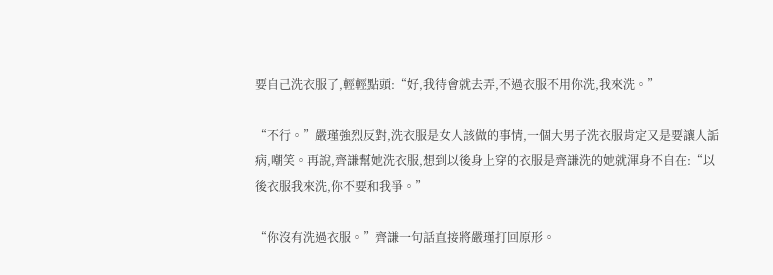要自己洗衣服了,輕輕點頭:“好,我待會就去弄,不過衣服不用你洗,我來洗。”

“不行。”嚴瑾強烈反對,洗衣服是女人該做的事情,一個大男子洗衣服肯定又是要讓人詬病,嘲笑。再說,齊謙幫她洗衣服,想到以後身上穿的衣服是齊謙洗的她就渾身不自在:“以後衣服我來洗,你不要和我爭。”

“你沒有洗過衣服。”齊謙一句話直接將嚴瑾打回原形。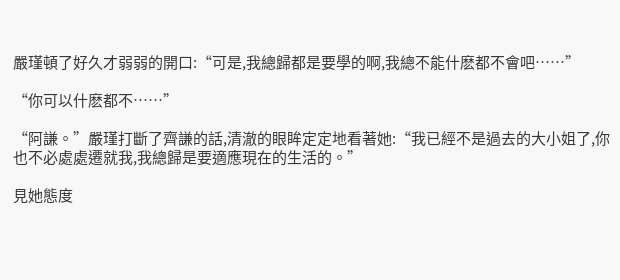嚴瑾頓了好久才弱弱的開口:“可是,我總歸都是要學的啊,我總不能什麽都不會吧……”

“你可以什麽都不……”

“阿謙。”嚴瑾打斷了齊謙的話,清澈的眼眸定定地看著她:“我已經不是過去的大小姐了,你也不必處處遷就我,我總歸是要適應現在的生活的。”

見她態度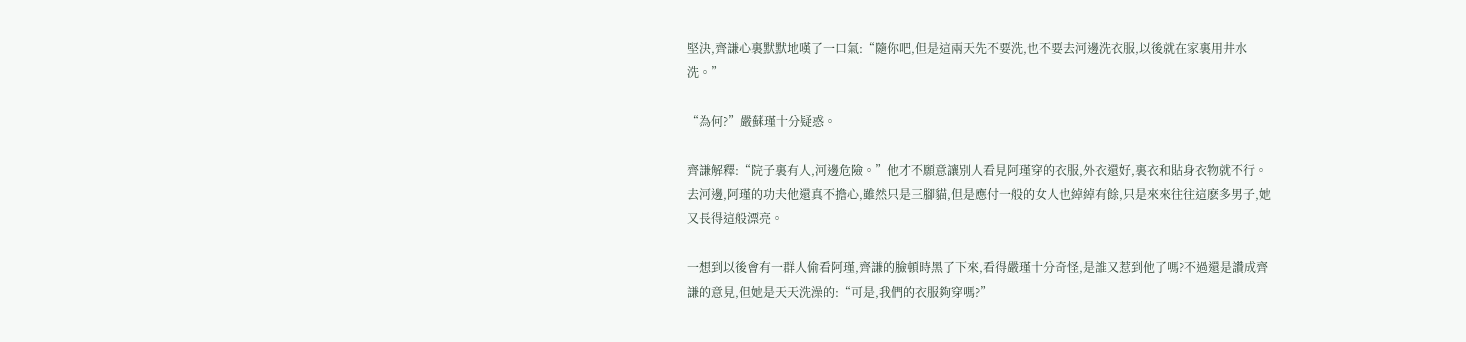堅決,齊謙心裏默默地嘆了一口氣:“隨你吧,但是這兩天先不要洗,也不要去河邊洗衣服,以後就在家裏用井水洗。”

“為何?”嚴蘇瑾十分疑惑。

齊謙解釋:“院子裏有人,河邊危險。”他才不願意讓別人看見阿瑾穿的衣服,外衣還好,裏衣和貼身衣物就不行。去河邊,阿瑾的功夫他還真不擔心,雖然只是三腳貓,但是應付一般的女人也綽綽有餘,只是來來往往這麽多男子,她又長得這般漂亮。

一想到以後會有一群人偷看阿瑾,齊謙的臉頓時黑了下來,看得嚴瑾十分奇怪,是誰又惹到他了嗎?不過還是讚成齊謙的意見,但她是天天洗澡的:“可是,我們的衣服夠穿嗎?”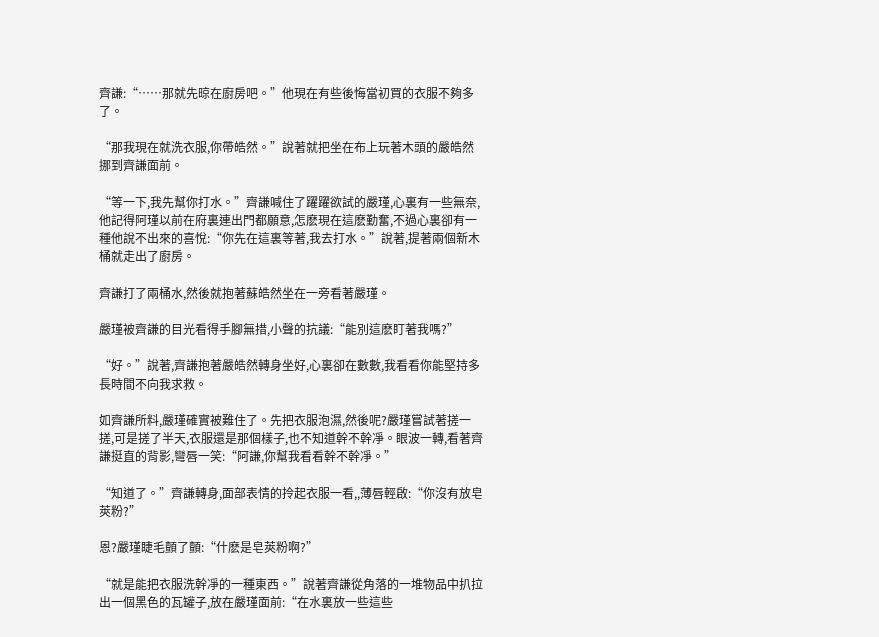齊謙:“……那就先晾在廚房吧。”他現在有些後悔當初買的衣服不夠多了。

“那我現在就洗衣服,你帶皓然。”說著就把坐在布上玩著木頭的嚴皓然挪到齊謙面前。

“等一下,我先幫你打水。”齊謙喊住了躍躍欲試的嚴瑾,心裏有一些無奈,他記得阿瑾以前在府裏連出門都願意,怎麽現在這麽勤奮,不過心裏卻有一種他說不出來的喜悅:“你先在這裏等著,我去打水。”說著,提著兩個新木桶就走出了廚房。

齊謙打了兩桶水,然後就抱著蘇皓然坐在一旁看著嚴瑾。

嚴瑾被齊謙的目光看得手腳無措,小聲的抗議:“能別這麽盯著我嗎?”

“好。”說著,齊謙抱著嚴皓然轉身坐好,心裏卻在數數,我看看你能堅持多長時間不向我求救。

如齊謙所料,嚴瑾確實被難住了。先把衣服泡濕,然後呢?嚴瑾嘗試著搓一搓,可是搓了半天,衣服還是那個樣子,也不知道幹不幹凈。眼波一轉,看著齊謙挺直的背影,彎唇一笑:“阿謙,你幫我看看幹不幹凈。”

“知道了。”齊謙轉身,面部表情的拎起衣服一看,,薄唇輕啟:“你沒有放皂莢粉?”

恩?嚴瑾睫毛顫了顫:“什麽是皂莢粉啊?”

“就是能把衣服洗幹凈的一種東西。”說著齊謙從角落的一堆物品中扒拉出一個黑色的瓦罐子,放在嚴瑾面前:“在水裏放一些這些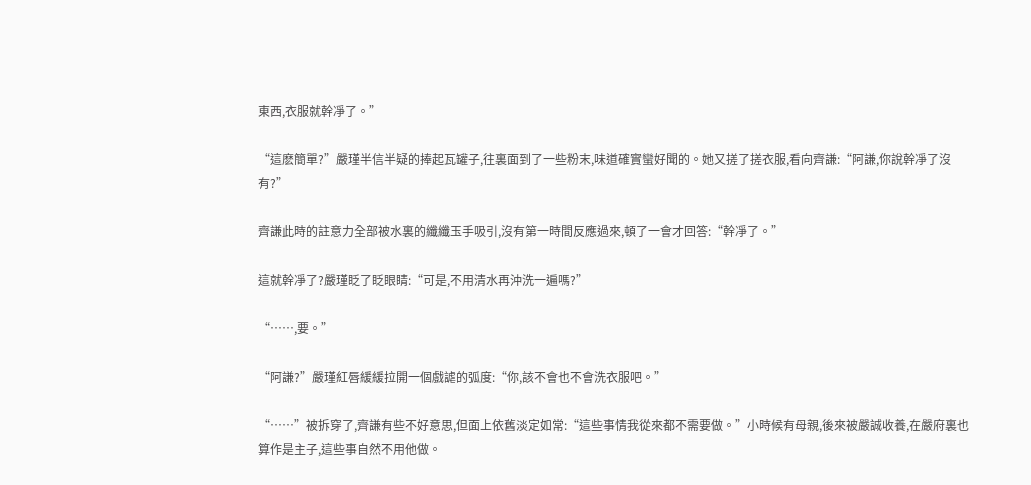東西,衣服就幹凈了。”

“這麽簡單?”嚴瑾半信半疑的捧起瓦罐子,往裏面到了一些粉末,味道確實蠻好聞的。她又搓了搓衣服,看向齊謙:“阿謙,你說幹凈了沒有?”

齊謙此時的註意力全部被水裏的纖纖玉手吸引,沒有第一時間反應過來,頓了一會才回答:“幹凈了。”

這就幹凈了?嚴瑾眨了眨眼睛:“可是,不用清水再沖洗一遍嗎?”

“……,要。”

“阿謙?”嚴瑾紅唇緩緩拉開一個戲謔的弧度:“你,該不會也不會洗衣服吧。”

“……”被拆穿了,齊謙有些不好意思,但面上依舊淡定如常:“這些事情我從來都不需要做。”小時候有母親,後來被嚴誠收養,在嚴府裏也算作是主子,這些事自然不用他做。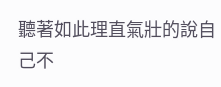聽著如此理直氣壯的說自己不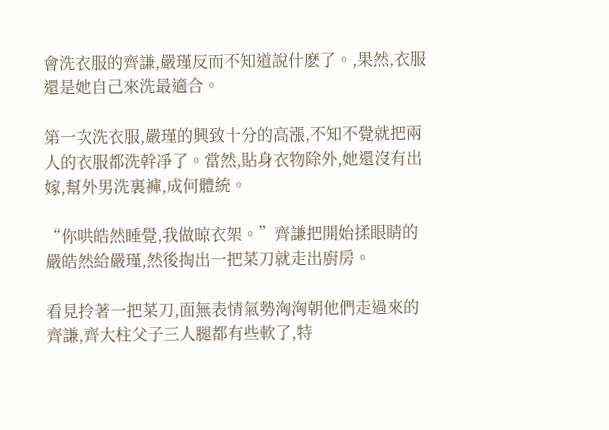會洗衣服的齊謙,嚴瑾反而不知道說什麽了。,果然,衣服還是她自己來洗最適合。

第一次洗衣服,嚴瑾的興致十分的高漲,不知不覺就把兩人的衣服都洗幹凈了。當然,貼身衣物除外,她還沒有出嫁,幫外男洗裏褲,成何體統。

“你哄皓然睡覺,我做晾衣架。”齊謙把開始揉眼睛的嚴皓然給嚴瑾,然後掏出一把菜刀就走出廚房。

看見拎著一把菜刀,面無表情氣勢洶洶朝他們走過來的齊謙,齊大柱父子三人腿都有些軟了,特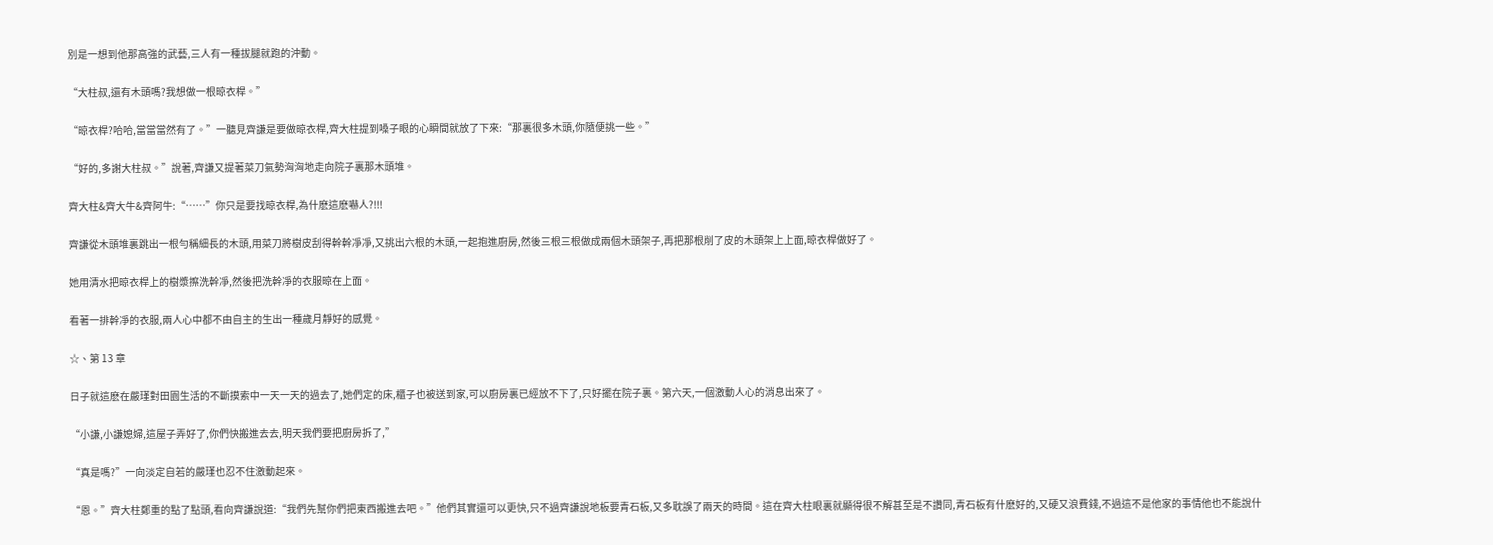別是一想到他那高強的武藝,三人有一種拔腿就跑的沖動。

“大柱叔,還有木頭嗎?我想做一根晾衣桿。”

“晾衣桿?哈哈,當當當然有了。”一聽見齊謙是要做晾衣桿,齊大柱提到嗓子眼的心瞬間就放了下來:“那裏很多木頭,你隨便挑一些。”

“好的,多謝大柱叔。”說著,齊謙又提著菜刀氣勢洶洶地走向院子裏那木頭堆。

齊大柱&齊大牛&齊阿牛:“……”你只是要找晾衣桿,為什麽這麽嚇人?!!!

齊謙從木頭堆裏跳出一根勻稱細長的木頭,用菜刀將樹皮刮得幹幹凈凈,又挑出六根的木頭,一起抱進廚房,然後三根三根做成兩個木頭架子,再把那根削了皮的木頭架上上面,晾衣桿做好了。

她用清水把晾衣桿上的樹漿擦洗幹凈,然後把洗幹凈的衣服晾在上面。

看著一排幹凈的衣服,兩人心中都不由自主的生出一種歲月靜好的感覺。

☆、第 13 章

日子就這麽在嚴瑾對田園生活的不斷摸索中一天一天的過去了,她們定的床,櫃子也被送到家,可以廚房裏已經放不下了,只好擺在院子裏。第六天,一個激動人心的消息出來了。

“小謙,小謙媳婦,這屋子弄好了,你們快搬進去去,明天我們要把廚房拆了,”

“真是嗎?”一向淡定自若的嚴瑾也忍不住激動起來。

“恩。”齊大柱鄭重的點了點頭,看向齊謙說道:“我們先幫你們把東西搬進去吧。”他們其實還可以更快,只不過齊謙說地板要青石板,又多耽誤了兩天的時間。這在齊大柱眼裏就顯得很不解甚至是不讚同,青石板有什麽好的,又硬又浪費錢,不過這不是他家的事情他也不能說什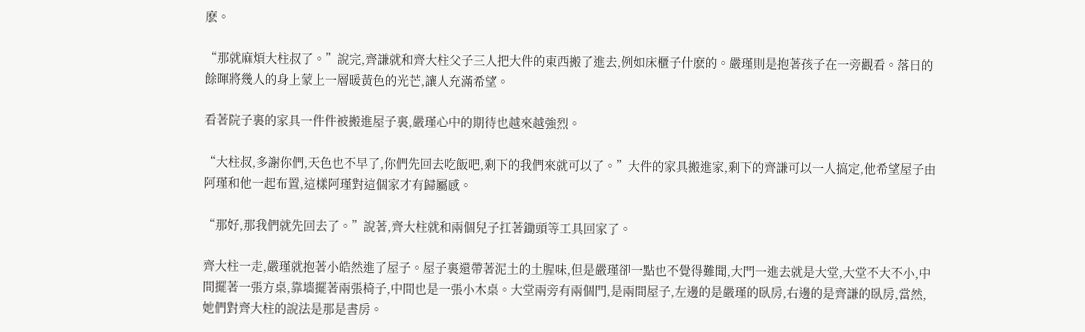麽。

“那就麻煩大柱叔了。”說完,齊謙就和齊大柱父子三人把大件的東西搬了進去,例如床櫃子什麽的。嚴瑾則是抱著孩子在一旁觀看。落日的餘暉將幾人的身上蒙上一層暖黃色的光芒,讓人充滿希望。

看著院子裏的家具一件件被搬進屋子裏,嚴瑾心中的期待也越來越強烈。

“大柱叔,多謝你們,天色也不早了,你們先回去吃飯吧,剩下的我們來就可以了。”大件的家具搬進家,剩下的齊謙可以一人搞定,他希望屋子由阿瑾和他一起布置,這樣阿瑾對這個家才有歸屬感。

“那好,那我們就先回去了。”說著,齊大柱就和兩個兒子扛著鋤頭等工具回家了。

齊大柱一走,嚴瑾就抱著小皓然進了屋子。屋子裏還帶著泥土的土腥味,但是嚴瑾卻一點也不覺得難聞,大門一進去就是大堂,大堂不大不小,中間擺著一張方桌,靠墻擺著兩張椅子,中間也是一張小木桌。大堂兩旁有兩個門,是兩間屋子,左邊的是嚴瑾的臥房,右邊的是齊謙的臥房,當然,她們對齊大柱的說法是那是書房。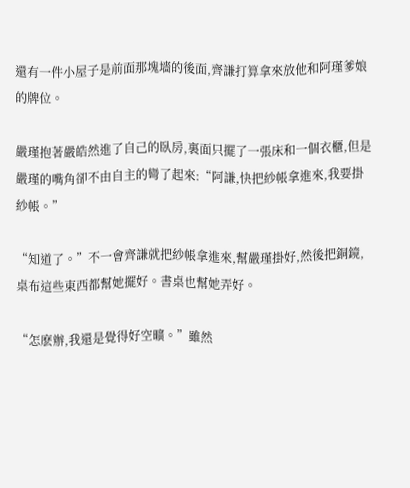還有一件小屋子是前面那塊墻的後面,齊謙打算拿來放他和阿瑾爹娘的牌位。

嚴瑾抱著嚴皓然進了自己的臥房,裏面只擺了一張床和一個衣櫃,但是嚴瑾的嘴角卻不由自主的彎了起來:“阿謙,快把紗帳拿進來,我要掛紗帳。”

“知道了。”不一會齊謙就把紗帳拿進來,幫嚴瑾掛好,然後把銅鏡,桌布這些東西都幫她擺好。書桌也幫她弄好。

“怎麽辦,我還是覺得好空曠。”雖然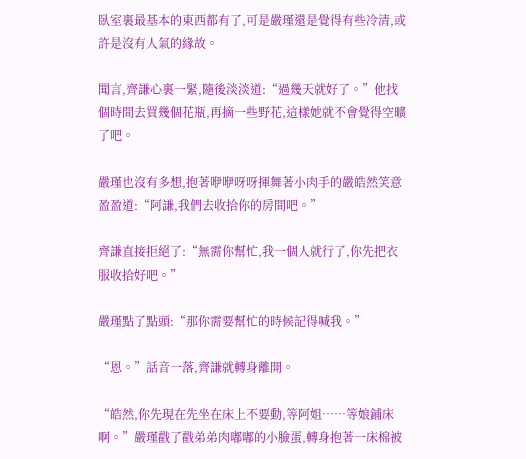臥室裏最基本的東西都有了,可是嚴瑾還是覺得有些冷清,或許是沒有人氣的緣故。

聞言,齊謙心裏一緊,隨後淡淡道:“過幾天就好了。”他找個時間去買幾個花瓶,再摘一些野花,這樣她就不會覺得空曠了吧。

嚴瑾也沒有多想,抱著咿咿呀呀揮舞著小肉手的嚴皓然笑意盈盈道:“阿謙,我們去收拾你的房間吧。”

齊謙直接拒絕了:“無需你幫忙,我一個人就行了,你先把衣服收拾好吧。”

嚴瑾點了點頭:“那你需要幫忙的時候記得喊我。”

“恩。”話音一落,齊謙就轉身離開。

“皓然,你先現在先坐在床上不要動,等阿姐……等娘鋪床啊。”嚴瑾戳了戳弟弟肉嘟嘟的小臉蛋,轉身抱著一床棉被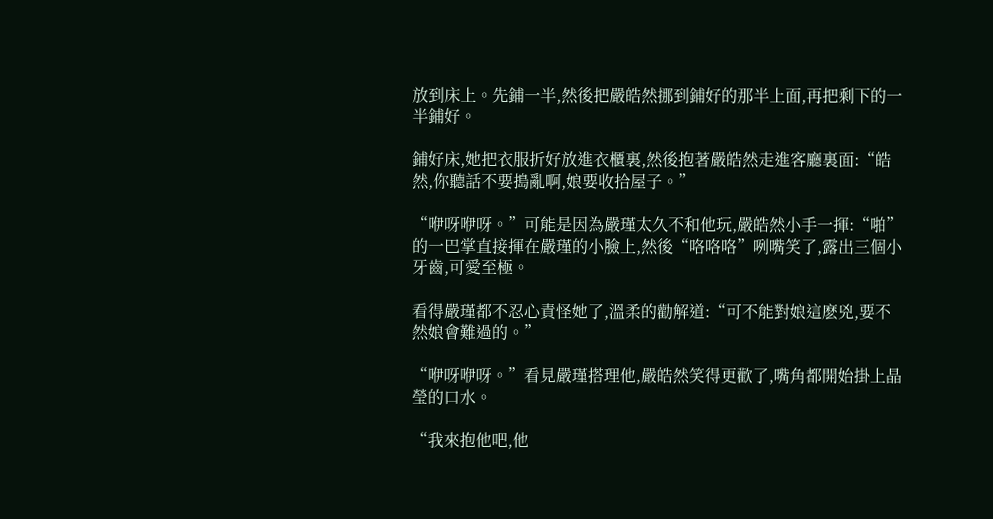放到床上。先鋪一半,然後把嚴皓然挪到鋪好的那半上面,再把剩下的一半鋪好。

鋪好床,她把衣服折好放進衣櫃裏,然後抱著嚴皓然走進客廳裏面:“皓然,你聽話不要搗亂啊,娘要收拾屋子。”

“咿呀咿呀。”可能是因為嚴瑾太久不和他玩,嚴皓然小手一揮:“啪”的一巴掌直接揮在嚴瑾的小臉上,然後“咯咯咯”咧嘴笑了,露出三個小牙齒,可愛至極。

看得嚴瑾都不忍心責怪她了,溫柔的勸解道:“可不能對娘這麽兇,要不然娘會難過的。”

“咿呀咿呀。”看見嚴瑾搭理他,嚴皓然笑得更歡了,嘴角都開始掛上晶瑩的口水。

“我來抱他吧,他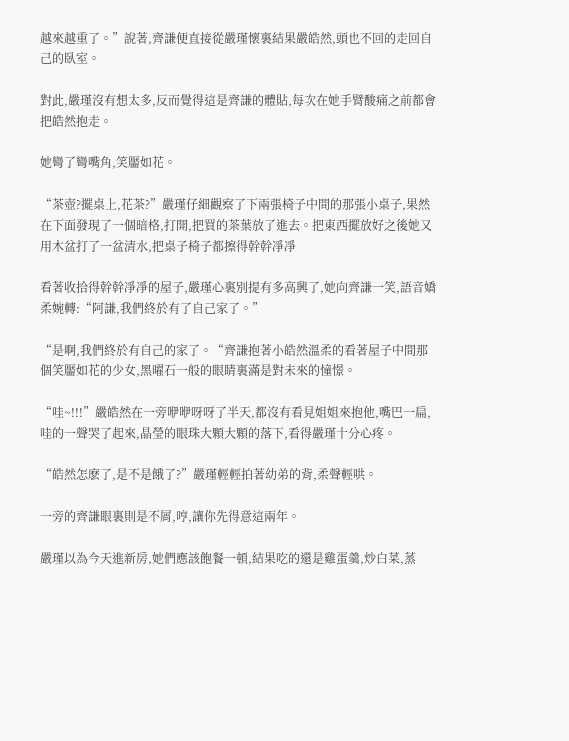越來越重了。”說著,齊謙便直接從嚴瑾懷裏結果嚴皓然,頭也不回的走回自己的臥室。

對此,嚴瑾沒有想太多,反而覺得這是齊謙的體貼,每次在她手臂酸痛之前都會把皓然抱走。

她彎了彎嘴角,笑靨如花。

“茶壺?擺桌上,花茶?”嚴瑾仔細觀察了下兩張椅子中間的那張小桌子,果然在下面發現了一個暗格,打開,把買的茶葉放了進去。把東西擺放好之後她又用木盆打了一盆清水,把桌子椅子都擦得幹幹凈凈

看著收拾得幹幹凈凈的屋子,嚴瑾心裏別提有多高興了,她向齊謙一笑,語音嬌柔婉轉:“阿謙,我們終於有了自己家了。”

“是啊,我們終於有自己的家了。“齊謙抱著小皓然溫柔的看著屋子中間那個笑靨如花的少女,黑曜石一般的眼睛裏滿是對未來的憧憬。

“哇~!!!”嚴皓然在一旁咿咿呀呀了半天,都沒有看見姐姐來抱他,嘴巴一扁,哇的一聲哭了起來,晶瑩的眼珠大顆大顆的落下,看得嚴瑾十分心疼。

“皓然怎麽了,是不是餓了?”嚴瑾輕輕拍著幼弟的背,柔聲輕哄。

一旁的齊謙眼裏則是不屑,哼,讓你先得意這兩年。

嚴瑾以為今天進新房,她們應該飽餐一頓,結果吃的還是雞蛋羹,炒白菜,蒸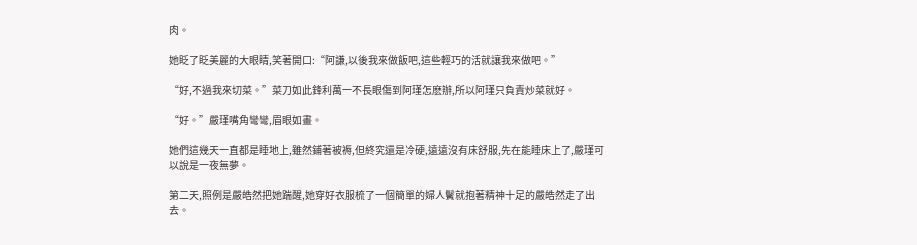肉。

她眨了眨美麗的大眼睛,笑著開口:“阿謙,以後我來做飯吧,這些輕巧的活就讓我來做吧。”

“好,不過我來切菜。”菜刀如此鋒利萬一不長眼傷到阿瑾怎麽辦,所以阿瑾只負責炒菜就好。

“好。”嚴瑾嘴角彎彎,眉眼如畫。

她們這幾天一直都是睡地上,雖然鋪著被褥,但終究還是冷硬,遠遠沒有床舒服,先在能睡床上了,嚴瑾可以說是一夜無夢。

第二天,照例是嚴皓然把她踹醒,她穿好衣服梳了一個簡單的婦人鬢就抱著精神十足的嚴皓然走了出去。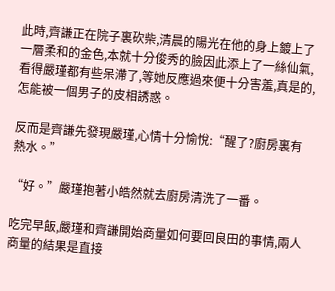此時,齊謙正在院子裏砍柴,清晨的陽光在他的身上鍍上了一層柔和的金色,本就十分俊秀的臉因此添上了一絲仙氣,看得嚴瑾都有些呆滯了,等她反應過來便十分害羞,真是的,怎能被一個男子的皮相誘惑。

反而是齊謙先發現嚴瑾,心情十分愉悅:“醒了?廚房裏有熱水。”

“好。”嚴瑾抱著小皓然就去廚房清洗了一番。

吃完早飯,嚴瑾和齊謙開始商量如何要回良田的事情,兩人商量的結果是直接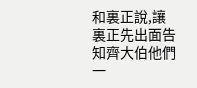和裏正說,讓裏正先出面告知齊大伯他們一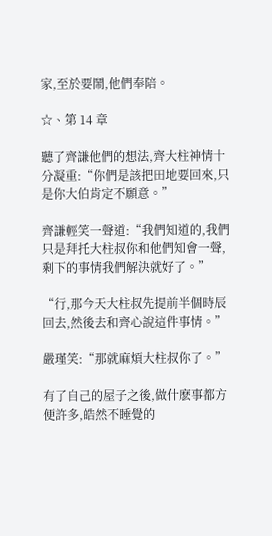家,至於要鬧,他們奉陪。

☆、第 14 章

聽了齊謙他們的想法,齊大柱神情十分凝重:“你們是該把田地要回來,只是你大伯肯定不願意。”

齊謙輕笑一聲道:“我們知道的,我們只是拜托大柱叔你和他們知會一聲,剩下的事情我們解決就好了。”

“行,那今天大柱叔先提前半個時辰回去,然後去和齊心說這件事情。”

嚴瑾笑:“那就麻煩大柱叔你了。”

有了自己的屋子之後,做什麽事都方便許多,皓然不睡覺的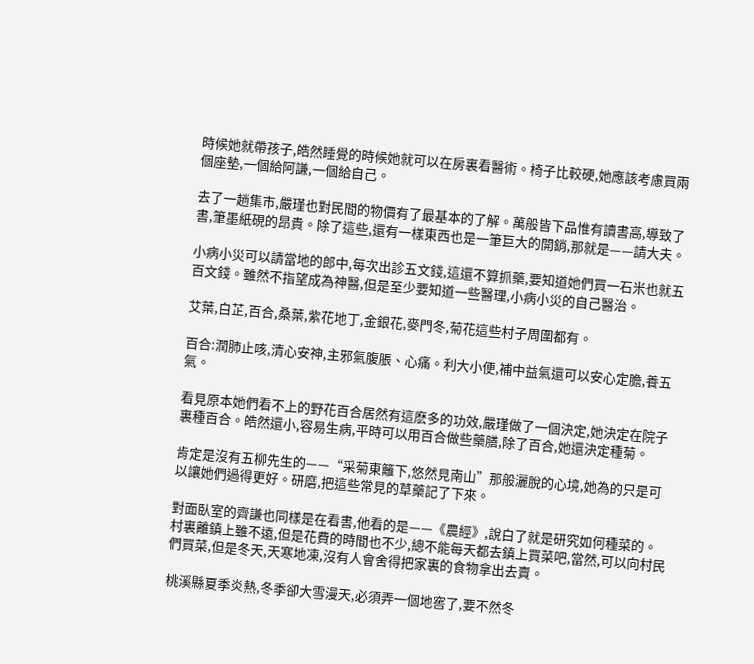時候她就帶孩子,皓然睡覺的時候她就可以在房裏看醫術。椅子比較硬,她應該考慮買兩個座墊,一個給阿謙,一個給自己。

去了一趟集市,嚴瑾也對民間的物價有了最基本的了解。萬般皆下品惟有讀書高,導致了書,筆墨紙硯的昂貴。除了這些,還有一樣東西也是一筆巨大的開銷,那就是——請大夫。

小病小災可以請當地的郎中,每次出診五文錢,這還不算抓藥,要知道她們買一石米也就五百文錢。雖然不指望成為神醫,但是至少要知道一些醫理,小病小災的自己醫治。

艾葉,白芷,百合,桑葉,紫花地丁,金銀花,麥門冬,菊花這些村子周圍都有。

百合:潤肺止咳,清心安神,主邪氣腹脹、心痛。利大小便,補中益氣還可以安心定膽,養五氣。

看見原本她們看不上的野花百合居然有這麽多的功效,嚴瑾做了一個決定,她決定在院子裏種百合。皓然還小,容易生病,平時可以用百合做些藥膳,除了百合,她還決定種菊。

肯定是沒有五柳先生的——“采菊東籬下,悠然見南山”那般灑脫的心境,她為的只是可以讓她們過得更好。研磨,把這些常見的草藥記了下來。

對面臥室的齊謙也同樣是在看書,他看的是——《農經》,說白了就是研究如何種菜的。村裏離鎮上雖不遠,但是花費的時間也不少,總不能每天都去鎮上買菜吧,當然,可以向村民們買菜,但是冬天,天寒地凍,沒有人會舍得把家裏的食物拿出去賣。

桃溪縣夏季炎熱,冬季卻大雪漫天,必須弄一個地窖了,要不然冬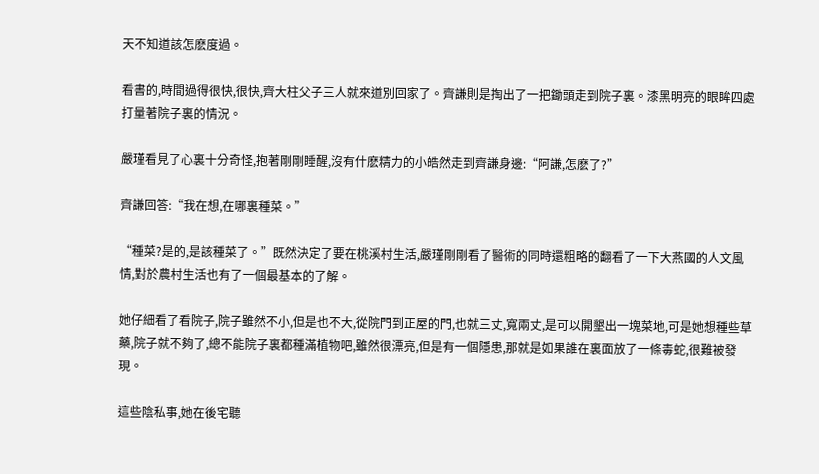天不知道該怎麽度過。

看書的,時間過得很快,很快,齊大柱父子三人就來道別回家了。齊謙則是掏出了一把鋤頭走到院子裏。漆黑明亮的眼眸四處打量著院子裏的情況。

嚴瑾看見了心裏十分奇怪,抱著剛剛睡醒,沒有什麽精力的小皓然走到齊謙身邊:“阿謙,怎麽了?”

齊謙回答:“我在想,在哪裏種菜。”

“種菜?是的,是該種菜了。”既然決定了要在桃溪村生活,嚴瑾剛剛看了醫術的同時還粗略的翻看了一下大燕國的人文風情,對於農村生活也有了一個最基本的了解。

她仔細看了看院子,院子雖然不小,但是也不大,從院門到正屋的門,也就三丈,寬兩丈,是可以開墾出一塊菜地,可是她想種些草藥,院子就不夠了,總不能院子裏都種滿植物吧,雖然很漂亮,但是有一個隱患,那就是如果誰在裏面放了一條毒蛇,很難被發現。

這些陰私事,她在後宅聽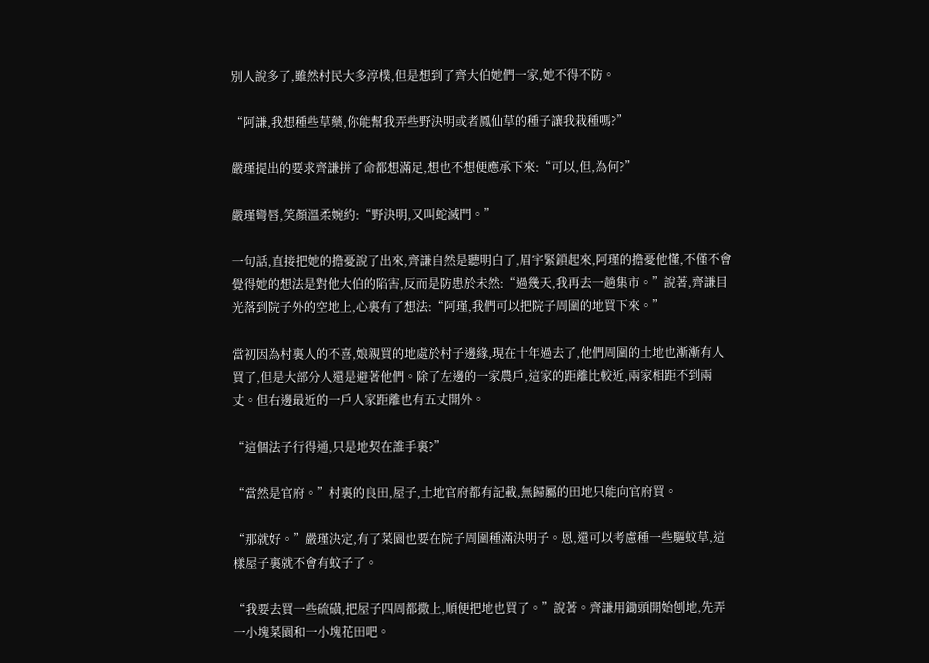別人說多了,雖然村民大多淳樸,但是想到了齊大伯她們一家,她不得不防。

“阿謙,我想種些草藥,你能幫我弄些野決明或者鳳仙草的種子讓我栽種嗎?”

嚴瑾提出的要求齊謙拼了命都想滿足,想也不想便應承下來:“可以,但,為何?”

嚴瑾彎唇,笑顏溫柔婉約:“野決明,又叫蛇滅門。”

一句話,直接把她的擔憂說了出來,齊謙自然是聽明白了,眉宇緊鎖起來,阿瑾的擔憂他懂,不僅不會覺得她的想法是對他大伯的陷害,反而是防患於未然:“過幾天,我再去一趟集市。”說著,齊謙目光落到院子外的空地上,心裏有了想法:“阿瑾,我們可以把院子周圍的地買下來。”

當初因為村裏人的不喜,娘親買的地處於村子邊緣,現在十年過去了,他們周圍的土地也漸漸有人買了,但是大部分人還是避著他們。除了左邊的一家農戶,這家的距離比較近,兩家相距不到兩丈。但右邊最近的一戶人家距離也有五丈開外。

“這個法子行得通,只是地契在誰手裏?”

“當然是官府。”村裏的良田,屋子,土地官府都有記載,無歸屬的田地只能向官府買。

“那就好。”嚴瑾決定,有了菜園也要在院子周圍種滿決明子。恩,還可以考慮種一些驅蚊草,這樣屋子裏就不會有蚊子了。

“我要去買一些硫磺,把屋子四周都撒上,順便把地也買了。”說著。齊謙用鋤頭開始刨地,先弄一小塊菜園和一小塊花田吧。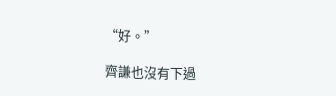“好。”

齊謙也沒有下過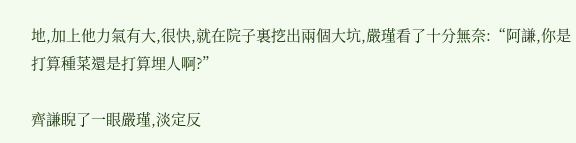地,加上他力氣有大,很快,就在院子裏挖出兩個大坑,嚴瑾看了十分無奈:“阿謙,你是打算種菜還是打算埋人啊?”

齊謙睨了一眼嚴瑾,淡定反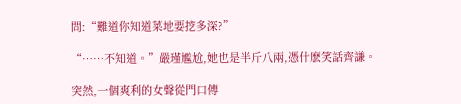問:“難道你知道菜地要挖多深?”

“……不知道。”嚴瑾尷尬,她也是半斤八兩,憑什麽笑話齊謙。

突然,一個爽利的女聲從門口傳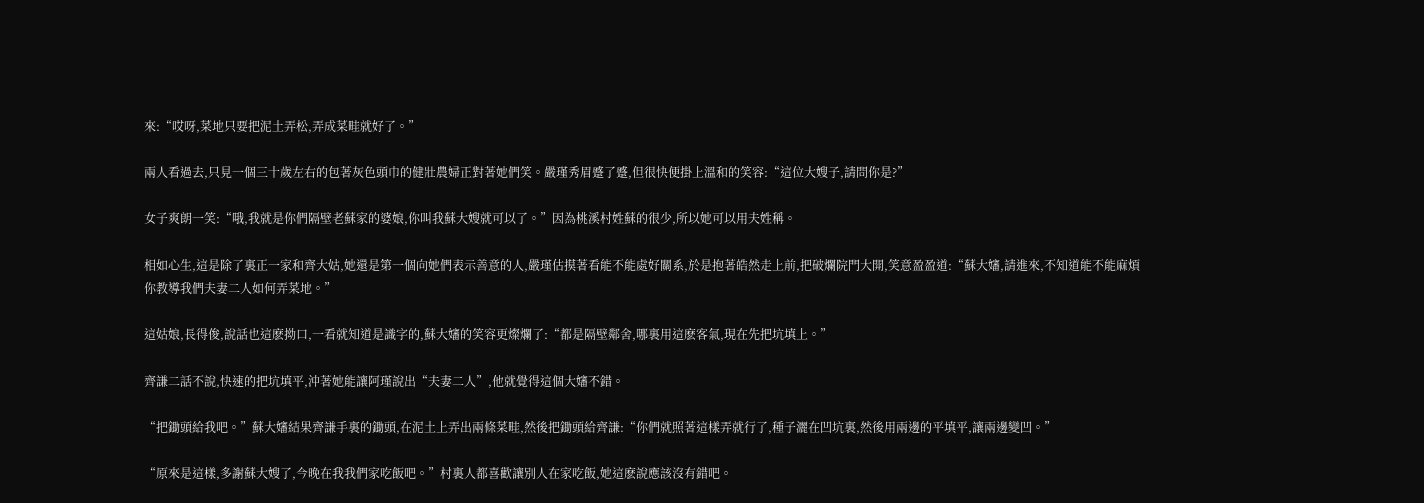來:“哎呀,菜地只要把泥土弄松,弄成菜畦就好了。”

兩人看過去,只見一個三十歲左右的包著灰色頭巾的健壯農婦正對著她們笑。嚴瑾秀眉蹙了蹙,但很快便掛上溫和的笑容:“這位大嫂子,請問你是?”

女子爽朗一笑:“哦,我就是你們隔壁老蘇家的婆娘,你叫我蘇大嫂就可以了。”因為桃溪村姓蘇的很少,所以她可以用夫姓稱。

相如心生,這是除了裏正一家和齊大姑,她還是第一個向她們表示善意的人,嚴瑾估摸著看能不能處好關系,於是抱著皓然走上前,把破爛院門大開,笑意盈盈道:“蘇大嬸,請進來,不知道能不能麻煩你教導我們夫妻二人如何弄菜地。”

這姑娘,長得俊,說話也這麽拗口,一看就知道是識字的,蘇大嬸的笑容更燦爛了:“都是隔壁鄰舍,哪裏用這麽客氣,現在先把坑填上。”

齊謙二話不說,快速的把坑填平,沖著她能讓阿瑾說出“夫妻二人”,他就覺得這個大嬸不錯。

“把鋤頭給我吧。”蘇大嬸結果齊謙手裏的鋤頭,在泥土上弄出兩條菜畦,然後把鋤頭給齊謙:“你們就照著這樣弄就行了,種子灑在凹坑裏,然後用兩邊的平填平,讓兩邊變凹。”

“原來是這樣,多謝蘇大嫂了,今晚在我我們家吃飯吧。”村裏人都喜歡讓別人在家吃飯,她這麽說應該沒有錯吧。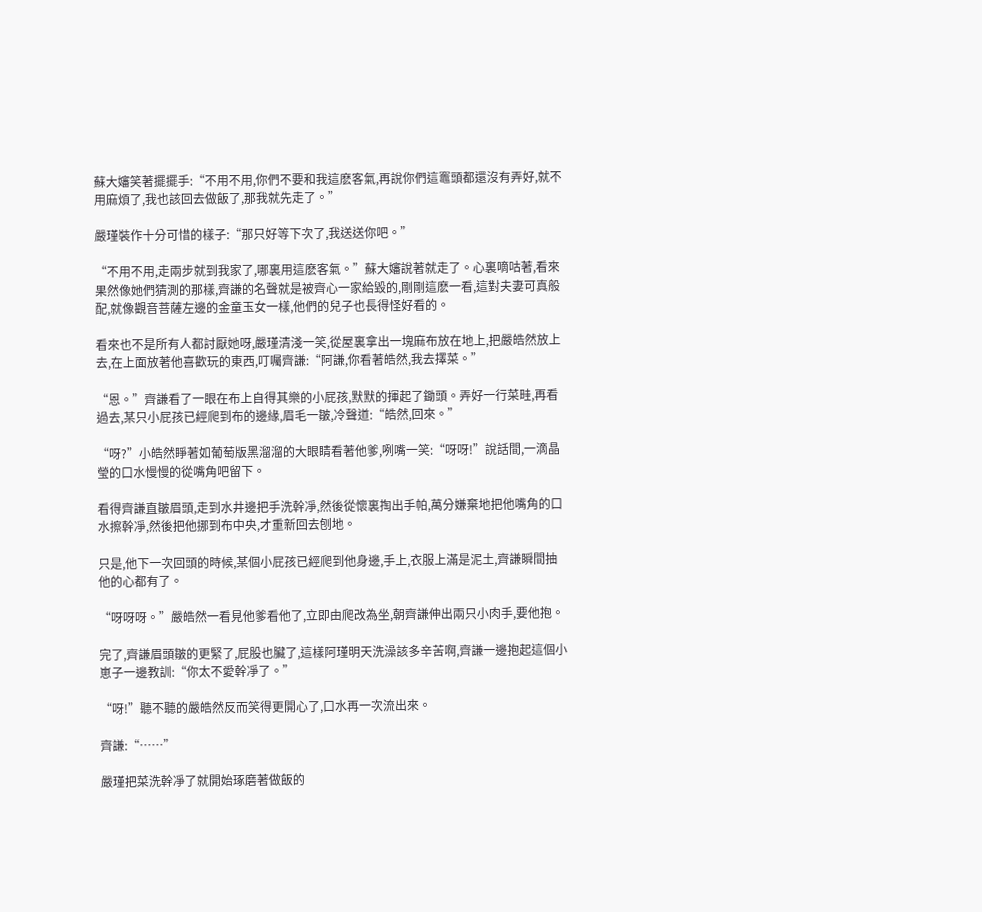蘇大嬸笑著擺擺手:“不用不用,你們不要和我這麽客氣,再說你們這竈頭都還沒有弄好,就不用麻煩了,我也該回去做飯了,那我就先走了。”

嚴瑾裝作十分可惜的樣子:“那只好等下次了,我送送你吧。”

“不用不用,走兩步就到我家了,哪裏用這麽客氣。”蘇大嬸說著就走了。心裏嘀咕著,看來果然像她們猜測的那樣,齊謙的名聲就是被齊心一家給毀的,剛剛這麽一看,這對夫妻可真般配,就像觀音菩薩左邊的金童玉女一樣,他們的兒子也長得怪好看的。

看來也不是所有人都討厭她呀,嚴瑾清淺一笑,從屋裏拿出一塊麻布放在地上,把嚴皓然放上去,在上面放著他喜歡玩的東西,叮囑齊謙:“阿謙,你看著皓然,我去擇菜。”

“恩。”齊謙看了一眼在布上自得其樂的小屁孩,默默的揮起了鋤頭。弄好一行菜畦,再看過去,某只小屁孩已經爬到布的邊緣,眉毛一皺,冷聲道:“皓然,回來。”

“呀?”小皓然睜著如葡萄版黑溜溜的大眼睛看著他爹,咧嘴一笑:“呀呀!”說話間,一滴晶瑩的口水慢慢的從嘴角吧留下。

看得齊謙直皺眉頭,走到水井邊把手洗幹凈,然後從懷裏掏出手帕,萬分嫌棄地把他嘴角的口水擦幹凈,然後把他挪到布中央,才重新回去刨地。

只是,他下一次回頭的時候,某個小屁孩已經爬到他身邊,手上,衣服上滿是泥土,齊謙瞬間抽他的心都有了。

“呀呀呀。”嚴皓然一看見他爹看他了,立即由爬改為坐,朝齊謙伸出兩只小肉手,要他抱。

完了,齊謙眉頭皺的更緊了,屁股也臟了,這樣阿瑾明天洗澡該多辛苦啊,齊謙一邊抱起這個小崽子一邊教訓:“你太不愛幹凈了。”

“呀!”聽不聽的嚴皓然反而笑得更開心了,口水再一次流出來。

齊謙:“……”

嚴瑾把菜洗幹凈了就開始琢磨著做飯的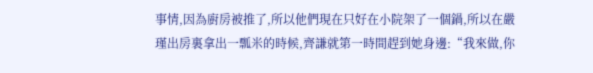事情,因為廚房被推了,所以他們現在只好在小院架了一個鍋,所以在嚴瑾出房裏拿出一瓢米的時候,齊謙就第一時間趕到她身邊:“我來做,你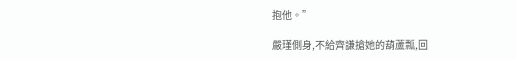抱他。”

嚴瑾側身,不給齊謙搶她的葫蘆瓢,回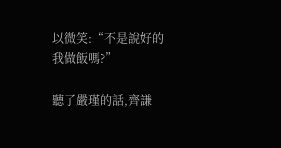以微笑:“不是說好的我做飯嗎?”

聽了嚴瑾的話,齊謙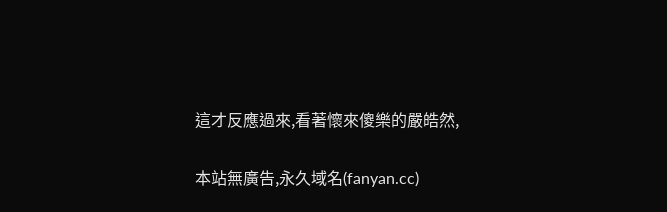這才反應過來,看著懷來傻樂的嚴皓然,

本站無廣告,永久域名(fanyan.cc)